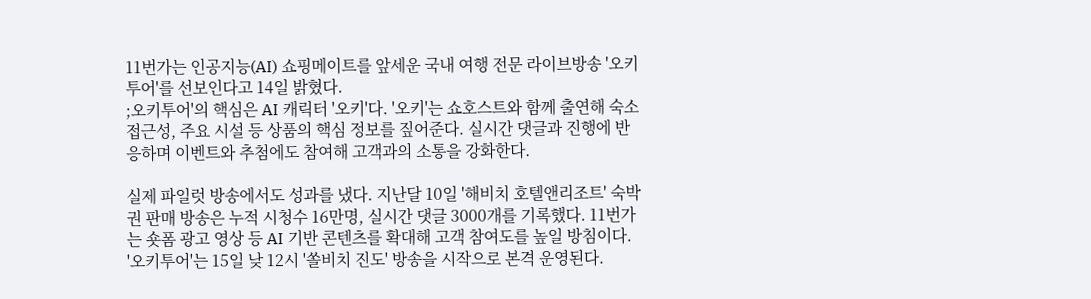11번가는 인공지능(AI) 쇼핑메이트를 앞세운 국내 여행 전문 라이브방송 '오키투어'를 선보인다고 14일 밝혔다.
;오키투어'의 핵심은 AI 캐릭터 '오키'다. '오키'는 쇼호스트와 함께 출연해 숙소 접근성, 주요 시설 등 상품의 핵심 정보를 짚어준다. 실시간 댓글과 진행에 반응하며 이벤트와 추첨에도 참여해 고객과의 소통을 강화한다.

실제 파일럿 방송에서도 성과를 냈다. 지난달 10일 '해비치 호텔앤리조트' 숙박권 판매 방송은 누적 시청수 16만명, 실시간 댓글 3000개를 기록했다. 11번가는 숏폼 광고 영상 등 AI 기반 콘텐츠를 확대해 고객 참여도를 높일 방침이다.
'오키투어'는 15일 낮 12시 '쏠비치 진도' 방송을 시작으로 본격 운영된다.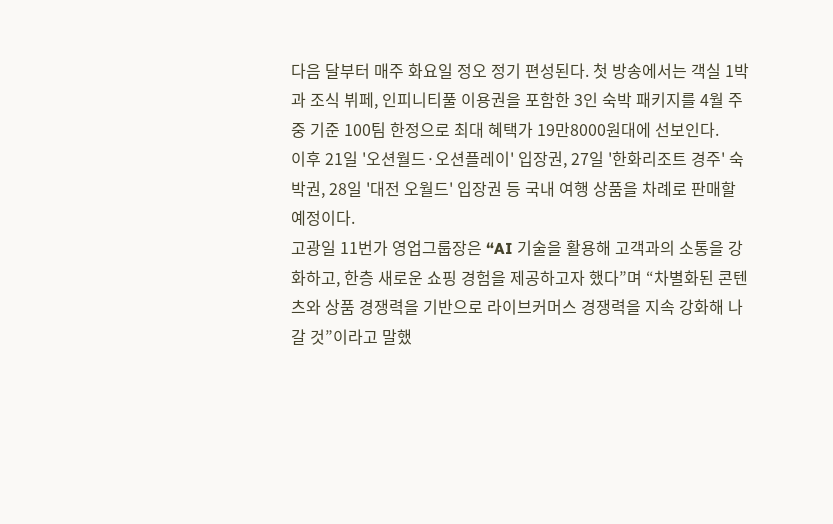다음 달부터 매주 화요일 정오 정기 편성된다. 첫 방송에서는 객실 1박과 조식 뷔페, 인피니티풀 이용권을 포함한 3인 숙박 패키지를 4월 주중 기준 100팀 한정으로 최대 혜택가 19만8000원대에 선보인다.
이후 21일 '오션월드·오션플레이' 입장권, 27일 '한화리조트 경주' 숙박권, 28일 '대전 오월드' 입장권 등 국내 여행 상품을 차례로 판매할 예정이다.
고광일 11번가 영업그룹장은 “AI 기술을 활용해 고객과의 소통을 강화하고, 한층 새로운 쇼핑 경험을 제공하고자 했다”며 “차별화된 콘텐츠와 상품 경쟁력을 기반으로 라이브커머스 경쟁력을 지속 강화해 나갈 것”이라고 말했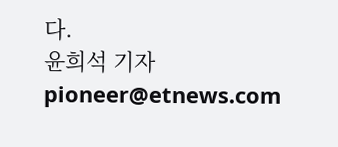다.
윤희석 기자 pioneer@etnews.com